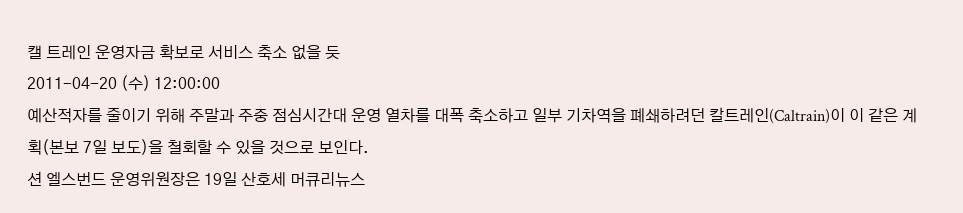캘 트레인 운영자금 확보로 서비스 축소 없을 듯
2011-04-20 (수) 12:00:00
예산적자를 줄이기 위해 주말과 주중 점심시간대 운영 열차를 대폭 축소하고 일부 기차역을 폐쇄하려던 칼트레인(Caltrain)이 이 같은 계획(본보 7일 보도)을 철회할 수 있을 것으로 보인다.
션 엘스번드 운영위원장은 19일 산호세 머큐리뉴스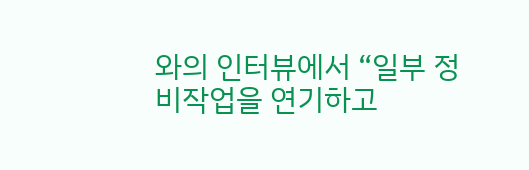와의 인터뷰에서 “일부 정비작업을 연기하고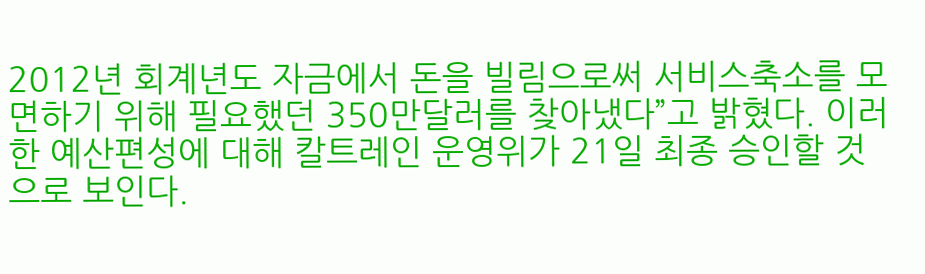2012년 회계년도 자금에서 돈을 빌림으로써 서비스축소를 모면하기 위해 필요했던 350만달러를 찾아냈다”고 밝혔다. 이러한 예산편성에 대해 칼트레인 운영위가 21일 최종 승인할 것으로 보인다.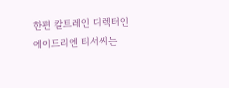한편 칼트레인 디렉터인 에이드리엔 티서씨는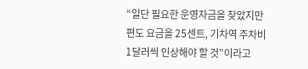“일단 필요한 운영자금을 찾았지만 편도 요금을 25센트, 기차역 주차비 1달러씩 인상해야 할 것”이라고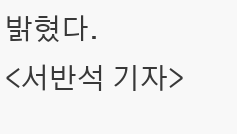밝혔다.
<서반석 기자>